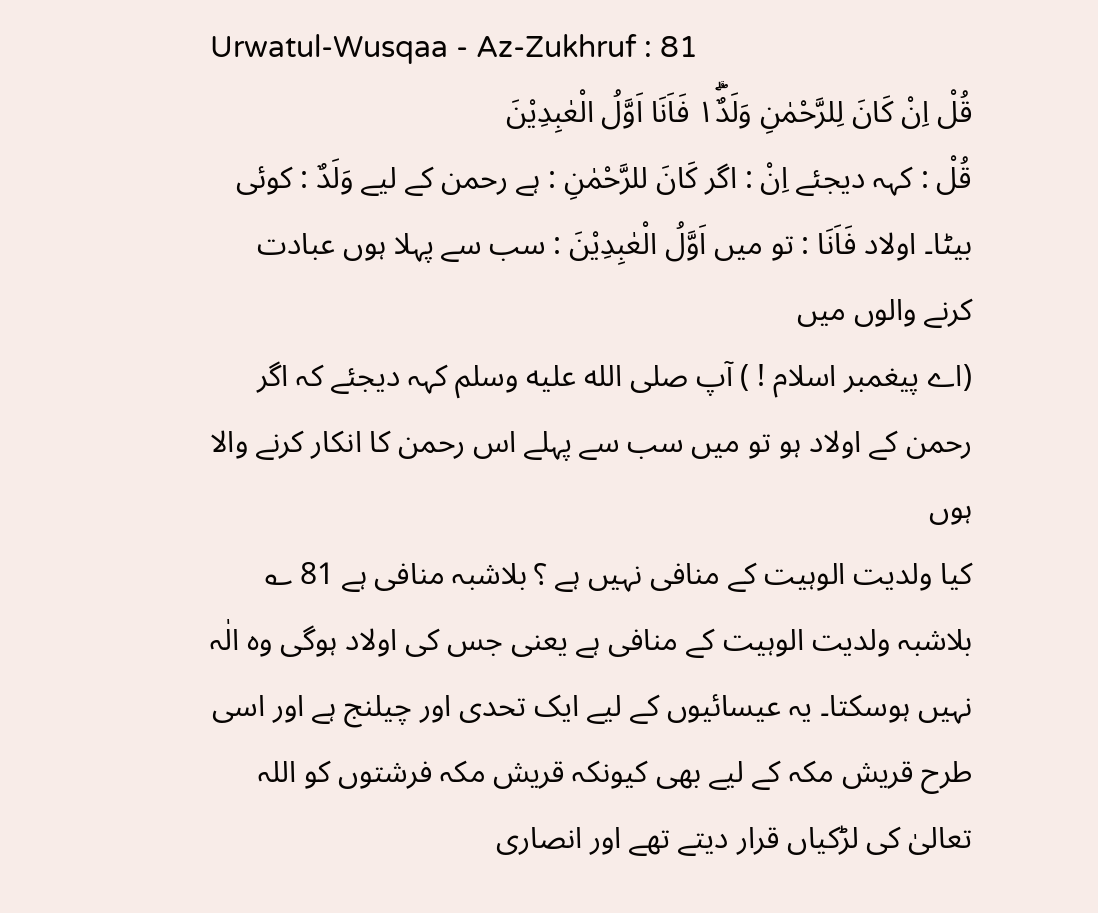Urwatul-Wusqaa - Az-Zukhruf : 81
قُلْ اِنْ كَانَ لِلرَّحْمٰنِ وَلَدٌ١ۖۗ فَاَنَا اَوَّلُ الْعٰبِدِیْنَ
قُلْ : کہہ دیجئے اِنْ : اگر كَانَ للرَّحْمٰنِ : ہے رحمن کے لیے وَلَدٌ : کوئی بیٹا۔ اولاد فَاَنَا : تو میں اَوَّلُ الْعٰبِدِيْنَ : سب سے پہلا ہوں عبادت کرنے والوں میں
(اے پیغمبر اسلام ! ) آپ صلى الله عليه وسلم کہہ دیجئے کہ اگر رحمن کے اولاد ہو تو میں سب سے پہلے اس رحمن کا انکار کرنے والا ہوں
کیا ولدیت الوہیت کے منافی نہیں ہے ؟ بلاشبہ منافی ہے 81 ؎ بلاشبہ ولدیت الوہیت کے منافی ہے یعنی جس کی اولاد ہوگی وہ الٰہ نہیں ہوسکتا۔ یہ عیسائیوں کے لیے ایک تحدی اور چیلنج ہے اور اسی طرح قریش مکہ کے لیے بھی کیونکہ قریش مکہ فرشتوں کو اللہ تعالیٰ کی لڑکیاں قرار دیتے تھے اور انصاری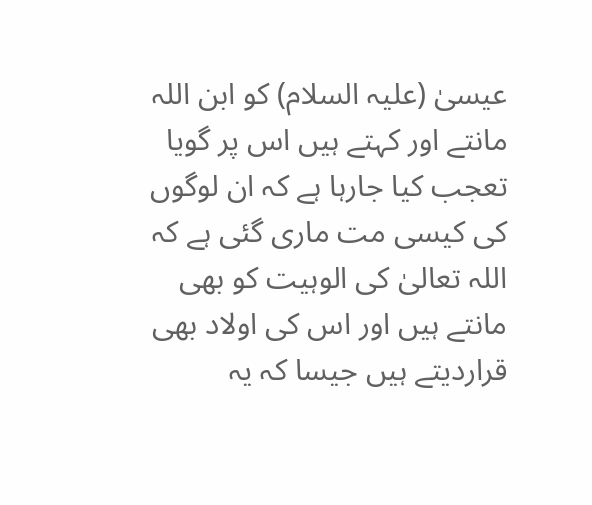عیسیٰ (علیہ السلام) کو ابن اللہ مانتے اور کہتے ہیں اس پر گویا تعجب کیا جارہا ہے کہ ان لوگوں کی کیسی مت ماری گئی ہے کہ اللہ تعالیٰ کی الوہیت کو بھی مانتے ہیں اور اس کی اولاد بھی قراردیتے ہیں جیسا کہ یہ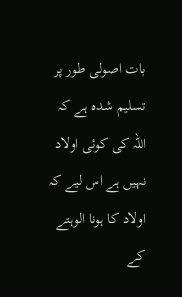بات اصولی طور پر تسلیم شدہ ہے کہ اللہ کی کوئی اولاد نہیں ہے اس لیے کہ اولاد کا ہونا الوہتے کے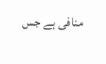منافی ہے جس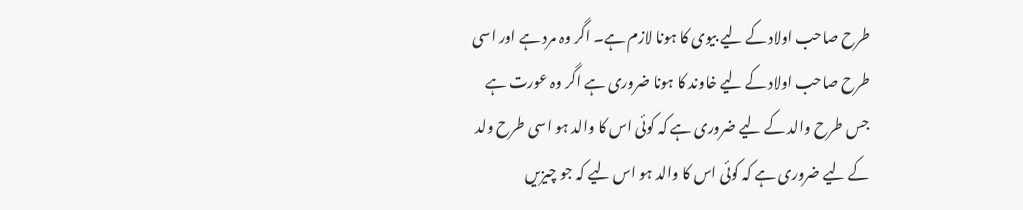طرح صاحب اولاد کے لیے بیوی کا ہونا لازم ہے۔ اگر وہ مرد ہے اور اسی طرح صاحب اولاد کے لیے خاوند کا ہونا ضروری ہے اگر وہ عورت ہے جس طرح والد کے لیے ضروری ہے کہ کوئی اس کا والد ہو اسی طرح ولد کے لیے ضروری ہے کہ کوئی اس کا والد ہو اس لیے کہ جو چیزیں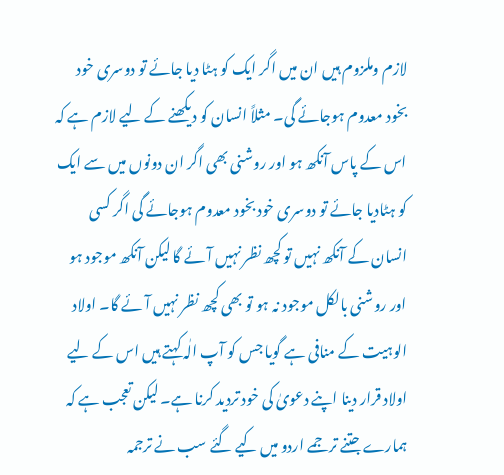لازم وملزوم ہیں ان میں اگر ایک کو ہٹا دیا جائے تو دوسری خود بخود معدوم ہوجائے گی۔ مثلاً انسان کو دیکھنے کے لیے لازم ہے کہ اس کے پاس آنکھ ہو اور روشنی بھی اگر ان دونوں میں سے ایک کو ہٹادیا جائے تو دوسری خود بخود معدوم ہوجائے گی اگر کسی انسان کے آنکھ نہیں تو کچھ نظر نہیں آئے گا لیکن آنکھ موجود ہو اور روشنی بالکل موجود نہ ہو تو بھی کچھ نظر نہیں آئے گا۔ اولاد الوہیت کے منافی ہے گویا جس کو آپ الٰہ کہتے ہیں اس کے لیے اولاد قرار دینا اپنے دعویٰ کی خود تردید کرنا ہے۔ لیکن تعجب ہے کہ ہمارے جتنے ترجمے اردو میں کیے گئے سب نے ترجمہ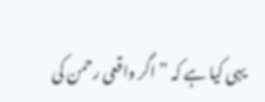یہی کیا ہے کہ ” اگر واقعی رحمن کی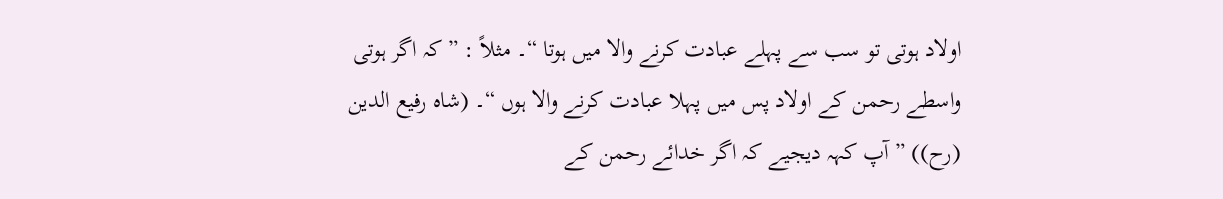اولاد ہوتی تو سب سے پہلے عبادت کرنے والا میں ہوتا “۔ مثلاً : ” کہ اگر ہوتی واسطے رحمن کے اولاد پس میں پہلا عبادت کرنے والا ہوں “۔ (شاہ رفیع الدین (رح)) ” آپ کہہ دیجیے کہ اگر خدائے رحمن کے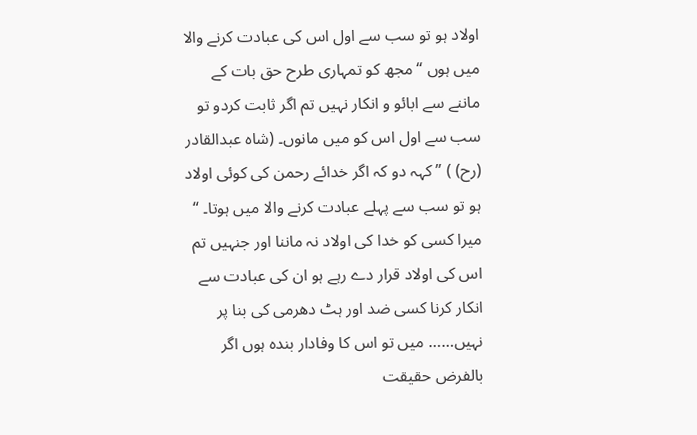اولاد ہو تو سب سے اول اس کی عبادت کرنے والا میں ہوں “ مجھ کو تمہاری طرح حق بات کے ماننے سے ابائو و انکار نہیں تم اگر ثابت کردو تو سب سے اول اس کو میں مانوں۔ (شاہ عبدالقادر (رح) ) ” کہہ دو کہ اگر خدائے رحمن کی کوئی اولاد ہو تو سب سے پہلے عبادت کرنے والا میں ہوتا۔ “ میرا کسی کو خدا کی اولاد نہ ماننا اور جنہیں تم اس کی اولاد قرار دے رہے ہو ان کی عبادت سے انکار کرنا کسی ضد اور ہٹ دھرمی کی بنا پر نہیں…… میں تو اس کا وفادار بندہ ہوں اگر بالفرض حقیقت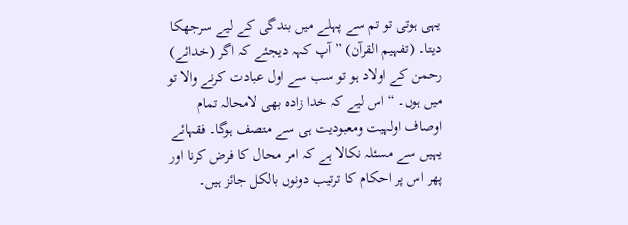یہی ہوتی تو تم سے پہلے میں بندگی کے لیے سرجھکا دیتا۔ (تفہیم القرآن) ” آپ کہہ دیجئے کہ اگر (خدائے) رحمن کے اولاد ہو تو سب سے اول عبادت کرنے والا تو میں ہوں۔ “ اس لیے کہ خدا زادہ بھی لامحالہ تمام اوصاف اولہیت ومعبودیت ہی سے متصف ہوگا۔ فقہائے یہیں سے مسئلہ نکالا ہے کہ امر محال کا فرض کرنا اور پھر اس پر احکام کا ترتیب دونوں بالکل جائز ہیں۔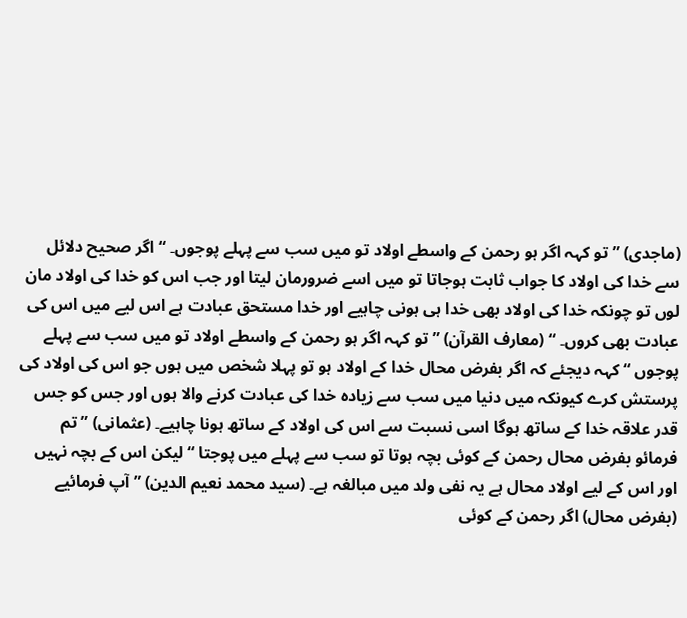(ماجدی) ” تو کہہ اگر ہو رحمن کے واسطے اولاد تو میں سب سے پہلے پوجوں۔ “ اگر صحیح دلائل سے خدا کی اولاد کا جواب ثابت ہوجاتا تو میں اسے ضرورمان لیتا اور جب اس کو خدا کی اولاد مان لوں تو چونکہ خدا کی اولاد بھی خدا ہی ہونی چاہیے اور خدا مستحق عبادت ہے اس لیے میں اس کی عبادت بھی کروں۔ “ (معارف القرآن) ” تو کہہ اگر ہو رحمن کے واسطے اولاد تو میں سب سے پہلے پوجوں “ کہہ دیجئے کہ اگر بفرض محال خدا کے اولاد ہو تو پہلا شخص میں ہوں جو اس کی اولاد کی پرستش کرے کیونکہ میں دنیا میں سب سے زیادہ خدا کی عبادت کرنے والا ہوں اور جس کو جس قدر علاقہ خدا کے ساتھ ہوگا اسی نسبت سے اس کی اولاد کے ساتھ ہونا چاہیے۔ (عثمانی) ” تم فرمائو بفرض محال رحمن کے کوئی بچہ ہوتا تو سب سے پہلے میں پوجتا “ لیکن اس کے بچہ نہیں اور اس کے لیے اولاد محال ہے یہ نفی ولد میں مبالغہ ہے۔ (سید محمد نعیم الدین) ” آپ فرمائیے (بفرض محال) اگر رحمن کے کوئی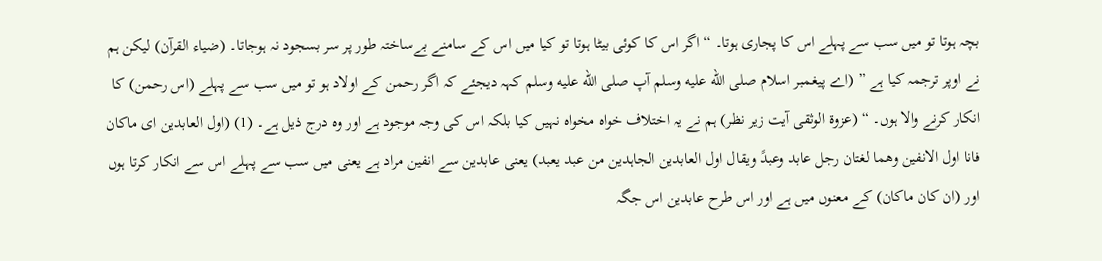بچہ ہوتا تو میں سب سے پہلے اس کا پجاری ہوتا۔ “ اگر اس کا کوئی بیٹا ہوتا تو کیا میں اس کے سامنے بےساختہ طور پر سر بسجود نہ ہوجاتا۔ (ضیاء القرآن) لیکن ہم نے اوپر ترجمہ کیا ہے ” (اے پیغمبر اسلام صلى الله عليه وسلم آپ صلى الله عليه وسلم کہہ دیجئے کہ اگر رحمن کے اولاد ہو تو میں سب سے پہلے (اس رحمن) کا انکار کرنے والا ہوں۔ “ (عزوۃ الوثقی آیت زیر نظر) ہم نے یہ اختلاف خواہ مخواہ نہیں کیا بلکہ اس کی وجہ موجود ہے اور وہ درج ذیل ہے۔ (1) (اول العابدین ای ماکان فانا اول الانفین وھما لغتان رجل عابد وعبدً ویقال اول العابدین الجاہدین من عبد یعبد) یعنی عابدین سے انفین مراد ہے یعنی میں سب سے پہلے اس سے انکار کرتا ہوں اور (ان کان ماکان) کے معنوں میں ہے اور اس طرح عابدین اس جگہ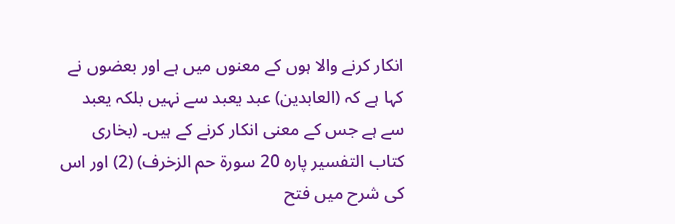انکار کرنے والا ہوں کے معنوں میں ہے اور بعضوں نے کہا ہے کہ (العابدین) عبد یعبد سے نہیں بلکہ یعبد سے ہے جس کے معنی انکار کرنے کے ہیں۔ (بخاری کتاب التفسیر پارہ 20 سورة حم الزخرف) (2) اور اس کی شرح میں فتح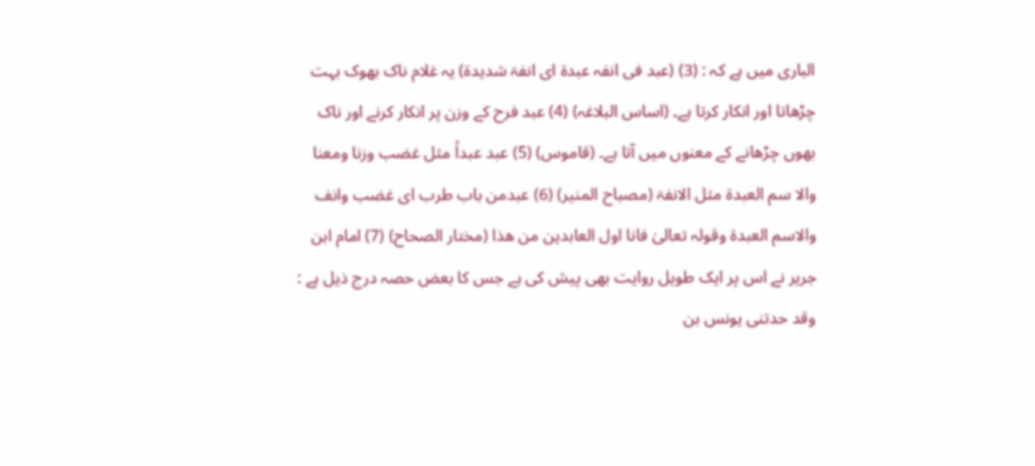الباری میں ہے کہ : (3) (عبد فی انفہ عبدۃ ای انفۃ شدیدۃ) یہ غلام ناک بھوک بہت چڑھاتا اور انکار کرتا ہے۔ (اساس البلاغہ) (4) عبد فرح کے وزن پر انکار کرنے اور ناک بھوں چڑھانے کے معنوں میں آتا ہے۔ (قاموس) (5) عبد عبداً مثل غضب وزنا ومعنا والا سم العبدۃ مثل الانفۃ (مصباح المنیر) (6) عبدمن باب طرب ای غضب وانف والاسم العبدۃ وقولہ تعالیٰ فانا اول العابدین من ھذا (مختار الصحاح) (7) امام ابن جریر نے اس پر ایک طویل روایت بھی پیش کی ہے جس کا بعض حصہ درج ذیل ہے : وقد حدتنی یونس بن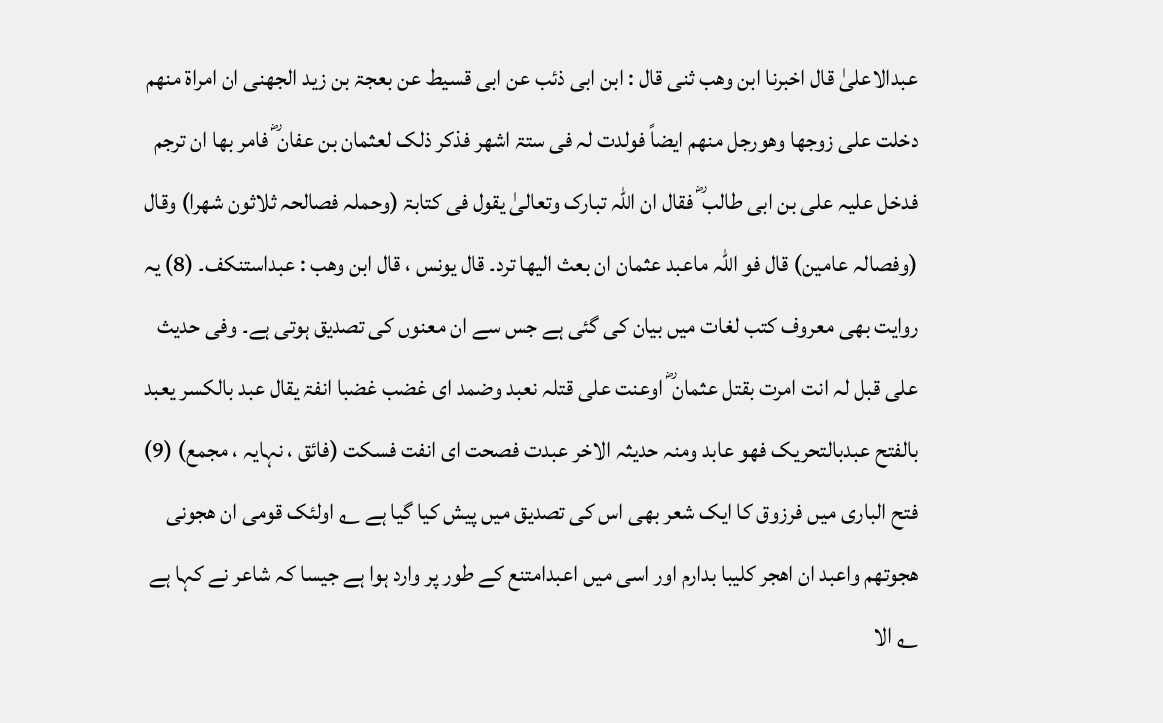عبدالاعلیٰ قال اخبرنا ابن وھب ثنی قال : ابن ابی ذئب عن ابی قسیط عن بعجۃ بن زید الجھنی ان امراۃ منھم دخلت علی زوجھا وھورجل منھم ایضاً فولدت لہ فی ستۃ اشھر فذکر ذلک لعثمان بن عفان ؓ فامر بھا ان ترجم فدخل علیہ علی بن ابی طالب ؓ فقال ان اللہ تبارک وتعالیٰ یقول فی کتابۃ (وحملہ فصالحہ ثلاثون شھرا) وقال (وفصالہ عامین) قال فو اللہ ماعبد عثمان ان بعث الیھا ترد۔ قال یونس ، قال ابن وھب : عبداستنکف۔ (8) یہ روایت بھی معروف کتب لغات میں بیان کی گئی ہے جس سے ان معنوں کی تصدیق ہوتی ہے۔ وفی حدیث علی قبل لہ انت امرت بقتل عثمان ؓ اوعنت علی قتلہ نعبد وضمد ای غضب غضبا انفۃ یقال عبد بالکسر یعبد بالفتح عبدبالتحریک فھو عابد ومنہ حدیثہ الاخر عبدت فصحت ای انفت فسکت (فائق ، نہایہ ، مجمع) (9) فتح الباری میں فرزوق کا ایک شعر بھی اس کی تصدیق میں پیش کیا گیا ہے ؎ اولئک قومی ان ھجونی ھجوتھم واعبد ان اھجر کلیبا بدارم اور اسی میں اعبدامتنع کے طور پر وارد ہوا ہے جیسا کہ شاعر نے کہا ہے ؎ الا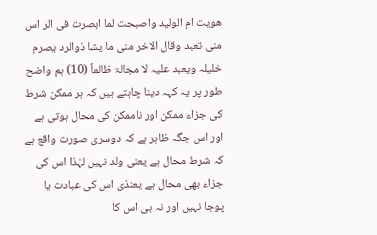ھویت ام الولید واصبحت لما ابصرت فی الر اس منی تعبد وقال الاخر منی ما یشا ذوالرد یصرم خلیلہ ویعبد علیہ لا مجالۃ ظالماً (10) ہم واضح طور پر یہ کہہ دینا چاہتے ہیں کہ ہر ممکن شرط کی جزاء ممکن اور ناممکن کی محال ہوتی ہے اور اس جگہ ظاہر ہے کہ دوسری صورت واقع ہے کہ شرط محال ہے یعنی ولد نہیں لہٰذا اس کی جزاء بھی محال ہے یعنذی اس کی عبادت یا پوجا نہیں اور نہ ہی اس کا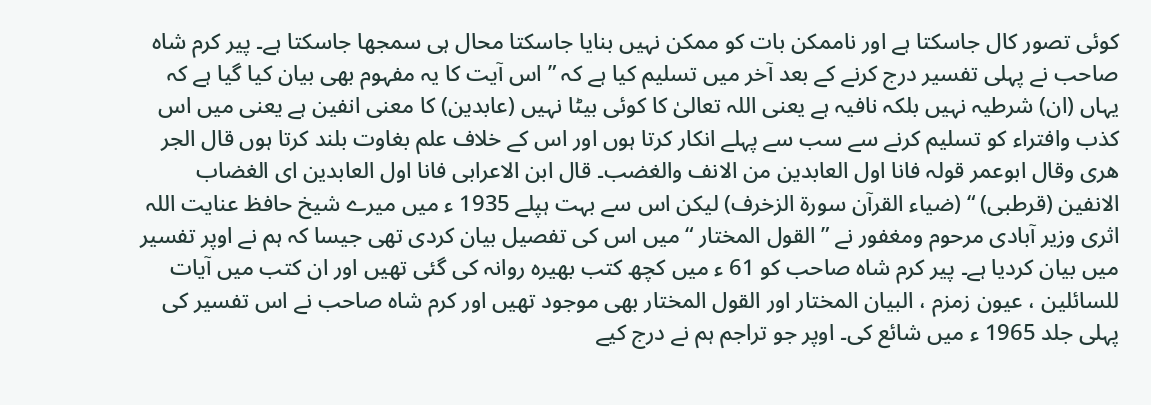کوئی تصور کال جاسکتا ہے اور ناممکن بات کو ممکن نہیں بنایا جاسکتا محال ہی سمجھا جاسکتا ہے۔ پیر کرم شاہ صاحب نے پہلی تفسیر درج کرنے کے بعد آخر میں تسلیم کیا ہے کہ ” اس آیت کا یہ مفہوم بھی بیان کیا گیا ہے کہ یہاں (ان) شرطیہ نہیں بلکہ نافیہ ہے یعنی اللہ تعالیٰ کا کوئی بیٹا نہیں (عابدین) کا معنی انفین ہے یعنی میں اس کذب وافتراء کو تسلیم کرنے سے سب سے پہلے انکار کرتا ہوں اور اس کے خلاف علم بغاوت بلند کرتا ہوں قال الجر ھری وقال ابوعمر قولہ فانا اول العابدین من الانف والغضب۔ قال ابن الاعرابی فانا اول العابدین ای الغضاب الانفین (قرطبی) “ (ضیاء القرآن سورة الزخرف) لیکن اس سے بہت ہپلے 1935 ء میں میرے شیخ حافظ عنایت اللہ اثری وزیر آبادی مرحوم ومغفور نے ” القول المختار “ میں اس کی تفصیل بیان کردی تھی جیسا کہ ہم نے اوپر تفسیر میں بیان کردیا ہے۔ پیر کرم شاہ صاحب کو 61 ء میں کچھ کتب بھیرہ روانہ کی گئی تھیں اور ان کتب میں آیات للسائلین ، عیون زمزم ، البیان المختار اور القول المختار بھی موجود تھیں اور کرم شاہ صاحب نے اس تفسیر کی پہلی جلد 1965 ء میں شائع کی۔ اوپر جو تراجم ہم نے درج کیے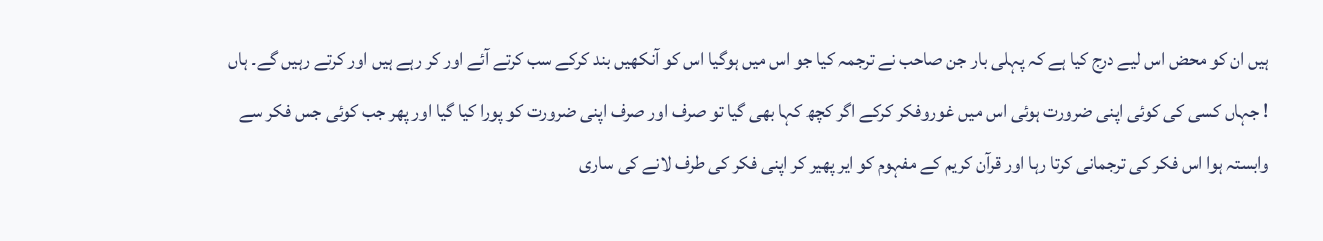ہیں ان کو محض اس لیے درج کیا ہے کہ پہلی بار جن صاحب نے ترجمہ کیا جو اس میں ہوگیا اس کو آنکھیں بند کرکے سب کرتے آئے اور کر رہے ہیں اور کرتے رہیں گے۔ ہاں ! جہاں کسی کی کوئی اپنی ضرورت ہوئی اس میں غوروفکر کرکے اگر کچھ کہا بھی گیا تو صرف اور صرف اپنی ضرورت کو پورا کیا گیا اور پھر جب کوئی جس فکر سے وابستہ ہوا اس فکر کی ترجمانی کرتا رہا اور قرآن کریم کے مفہوم کو ایر پھیر کر اپنی فکر کی طرف لانے کی ساری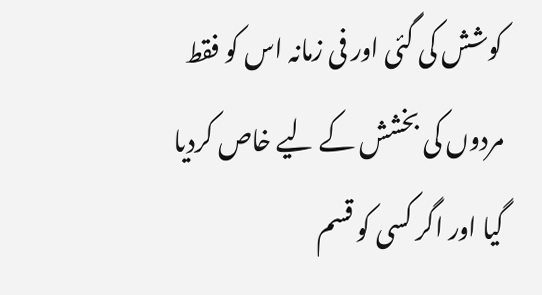کوشش کی گئی اور فی زمانہ اس کو فقط مردوں کی بخشش کے لیے خاص کردیا گیا اور اگر کسی کو قسم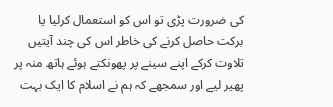کی ضرورت پڑی تو اس کو استعمال کرلیا یا برکت حاصل کرنے کی خاطر اس کی چند آیتیں تلاوت کرکے اپنے سینے پر پھونکتے ہوئے ہاتھ منہ پر پھیر لیے اور سمجھے کہ ہم نے اسلام کا ایک بہت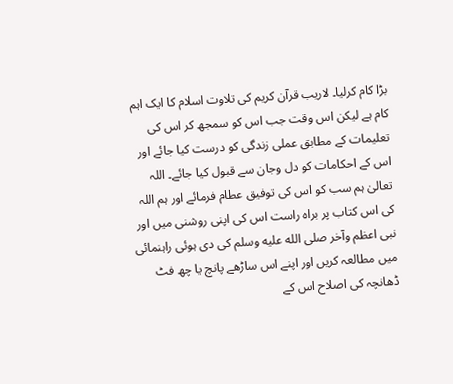بڑا کام کرلیا۔ لاریب قرآن کریم کی تلاوت اسلام کا ایک اہم کام ہے لیکن اس وقت جب اس کو سمجھ کر اس کی تعلیمات کے مطابق عملی زندگی کو درست کیا جائے اور اس کے احکامات کو دل وجان سے قبول کیا جائے۔ اللہ تعالیٰ ہم سب کو اس کی توفیق عطام فرمائے اور ہم اللہ کی اس کتاب پر براہ راست اس کی اپنی روشنی میں اور نبی اعظم وآخر صلى الله عليه وسلم کی دی ہوئی راہنمائی میں مطالعہ کریں اور اپنے اس ساڑھے پانچ یا چھ فٹ ڈھانچہ کی اصلاح اس کے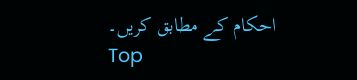احکام کے مطابق کریں۔
Top